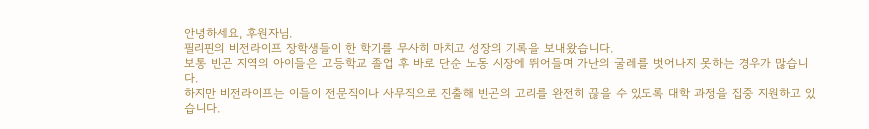안녕하세요, 후원자님.
필리핀의 비전라이프 장학생들이 한 학기를 무사히 마치고 성장의 기록을 보내왔습니다.
보통 빈곤 지역의 아이들은 고등학교 졸업 후 바로 단순 노동 시장에 뛰어들며 가난의 굴레를 벗어나지 못하는 경우가 많습니다.
하지만 비전라이프는 이들이 전문직이나 사무직으로 진출해 빈곤의 고리를 완전히 끊을 수 있도록 대학 과정을 집중 지원하고 있습니다.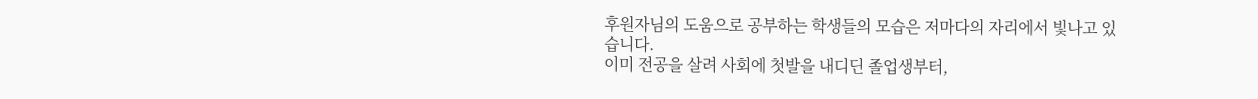후원자님의 도움으로 공부하는 학생들의 모습은 저마다의 자리에서 빛나고 있습니다.
이미 전공을 살려 사회에 첫발을 내디딘 졸업생부터,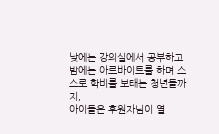낮에는 강의실에서 공부하고 밤에는 아르바이트를 하며 스스로 학비를 보태는 청년들까지,
아이들은 후원자님이 열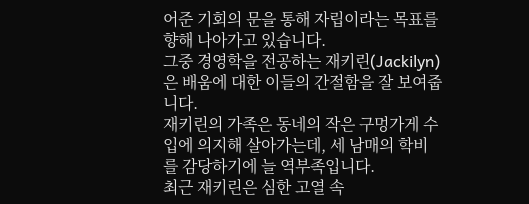어준 기회의 문을 통해 자립이라는 목표를 향해 나아가고 있습니다.
그중 경영학을 전공하는 재키린(Jackilyn)은 배움에 대한 이들의 간절함을 잘 보여줍니다.
재키린의 가족은 동네의 작은 구멍가게 수입에 의지해 살아가는데, 세 남매의 학비를 감당하기에 늘 역부족입니다.
최근 재키린은 심한 고열 속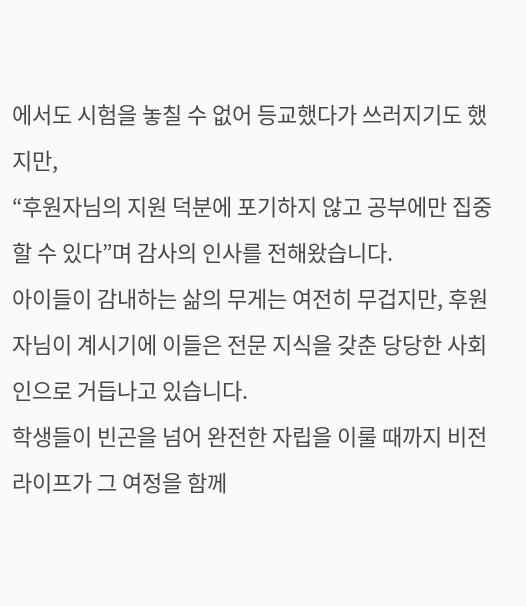에서도 시험을 놓칠 수 없어 등교했다가 쓰러지기도 했지만,
“후원자님의 지원 덕분에 포기하지 않고 공부에만 집중할 수 있다”며 감사의 인사를 전해왔습니다.
아이들이 감내하는 삶의 무게는 여전히 무겁지만, 후원자님이 계시기에 이들은 전문 지식을 갖춘 당당한 사회인으로 거듭나고 있습니다.
학생들이 빈곤을 넘어 완전한 자립을 이룰 때까지 비전라이프가 그 여정을 함께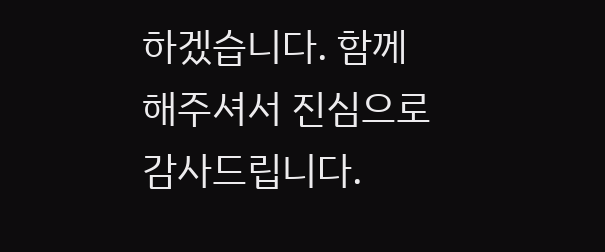하겠습니다. 함께해주셔서 진심으로 감사드립니다.